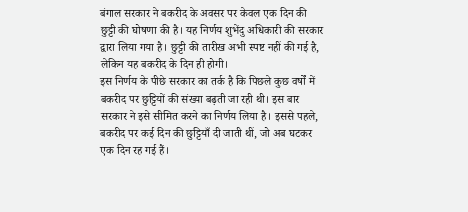बंगाल सरकार ने बकरीद के अवसर पर केवल एक दिन की छुट्टी की घोषणा की है। यह निर्णय शुभेंदु अधिकारी की सरकार द्वारा लिया गया है। छुट्टी की तारीख अभी स्पष्ट नहीं की गई है, लेकिन यह बकरीद के दिन ही होगी।
इस निर्णय के पीछे सरकार का तर्क है कि पिछले कुछ वर्षों में बकरीद पर छुट्टियों की संख्या बढ़ती जा रही थी। इस बार सरकार ने इसे सीमित करने का निर्णय लिया है। इससे पहले, बकरीद पर कई दिन की छुट्टियाँ दी जाती थीं, जो अब घटकर एक दिन रह गई हैं।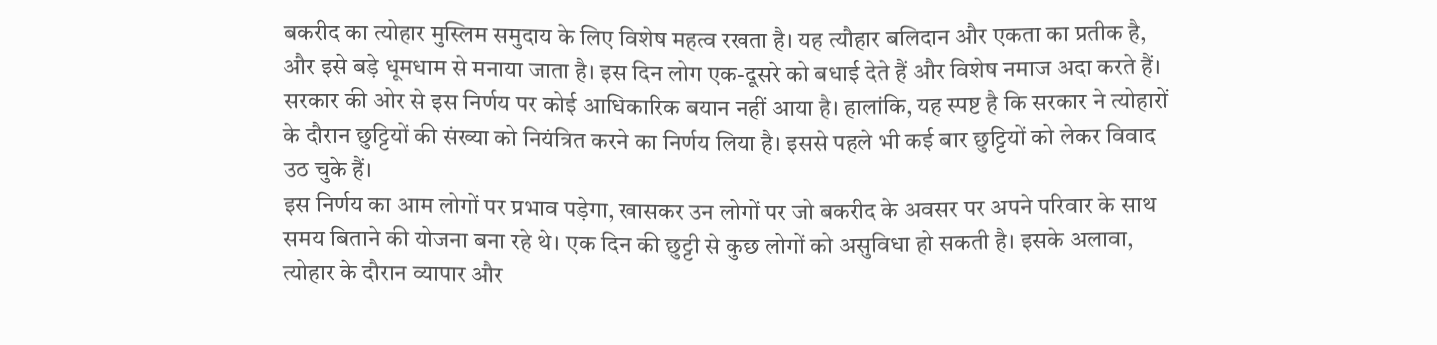बकरीद का त्योहार मुस्लिम समुदाय के लिए विशेष महत्व रखता है। यह त्यौहार बलिदान और एकता का प्रतीक है, और इसे बड़े धूमधाम से मनाया जाता है। इस दिन लोग एक-दूसरे को बधाई देते हैं और विशेष नमाज अदा करते हैं।
सरकार की ओर से इस निर्णय पर कोई आधिकारिक बयान नहीं आया है। हालांकि, यह स्पष्ट है कि सरकार ने त्योहारों के दौरान छुट्टियों की संख्या को नियंत्रित करने का निर्णय लिया है। इससे पहले भी कई बार छुट्टियों को लेकर विवाद उठ चुके हैं।
इस निर्णय का आम लोगों पर प्रभाव पड़ेगा, खासकर उन लोगों पर जो बकरीद के अवसर पर अपने परिवार के साथ समय बिताने की योजना बना रहे थे। एक दिन की छुट्टी से कुछ लोगों को असुविधा हो सकती है। इसके अलावा, त्योहार के दौरान व्यापार और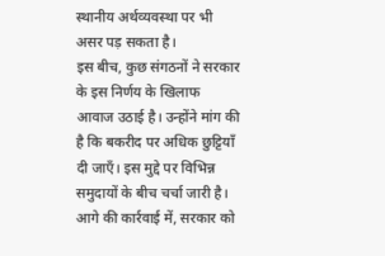स्थानीय अर्थव्यवस्था पर भी असर पड़ सकता है।
इस बीच, कुछ संगठनों ने सरकार के इस निर्णय के खिलाफ आवाज उठाई है। उन्होंने मांग की है कि बकरीद पर अधिक छुट्टियाँ दी जाएँ। इस मुद्दे पर विभिन्न समुदायों के बीच चर्चा जारी है।
आगे की कार्रवाई में, सरकार को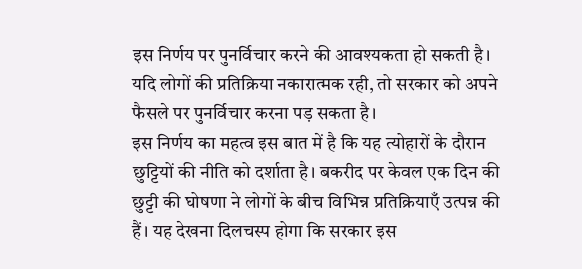इस निर्णय पर पुनर्विचार करने की आवश्यकता हो सकती है। यदि लोगों की प्रतिक्रिया नकारात्मक रही, तो सरकार को अपने फैसले पर पुनर्विचार करना पड़ सकता है।
इस निर्णय का महत्व इस बात में है कि यह त्योहारों के दौरान छुट्टियों की नीति को दर्शाता है। बकरीद पर केवल एक दिन की छुट्टी की घोषणा ने लोगों के बीच विभिन्न प्रतिक्रियाएँ उत्पन्न की हैं। यह देखना दिलचस्प होगा कि सरकार इस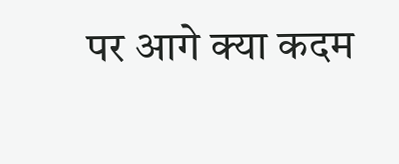पर आगे क्या कदम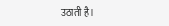उठाती है।